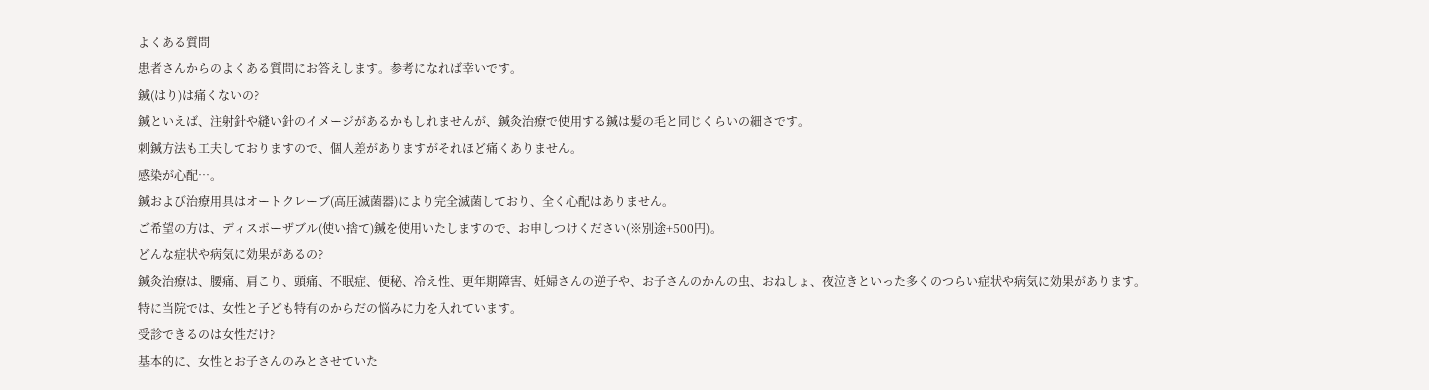よくある質問
患者さんからのよくある質問にお答えします。参考になれば幸いです。
鍼(はり)は痛くないの?
鍼といえば、注射針や縫い針のイメージがあるかもしれませんが、鍼灸治療で使用する鍼は髪の毛と同じくらいの細さです。
刺鍼方法も工夫しておりますので、個人差がありますがそれほど痛くありません。
感染が心配…。
鍼および治療用具はオートクレーブ(高圧滅菌器)により完全滅菌しており、全く心配はありません。
ご希望の方は、ディスポーザブル(使い捨て)鍼を使用いたしますので、お申しつけください(※別途+500円)。
どんな症状や病気に効果があるの?
鍼灸治療は、腰痛、肩こり、頭痛、不眠症、便秘、冷え性、更年期障害、妊婦さんの逆子や、お子さんのかんの虫、おねしょ、夜泣きといった多くのつらい症状や病気に効果があります。
特に当院では、女性と子ども特有のからだの悩みに力を入れています。
受診できるのは女性だけ?
基本的に、女性とお子さんのみとさせていた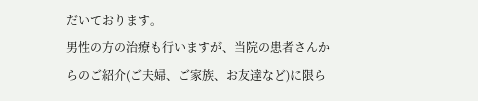だいております。
男性の方の治療も行いますが、当院の患者さんからのご紹介(ご夫婦、ご家族、お友達など)に限ら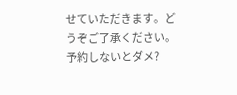せていただきます。どうぞご了承ください。
予約しないとダメ?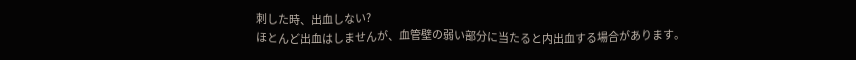刺した時、出血しない?
ほとんど出血はしませんが、血管壁の弱い部分に当たると内出血する場合があります。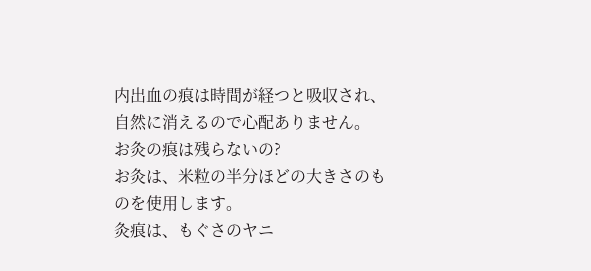内出血の痕は時間が経つと吸収され、自然に消えるので心配ありません。
お灸の痕は残らないの?
お灸は、米粒の半分ほどの大きさのものを使用します。
灸痕は、もぐさのヤニ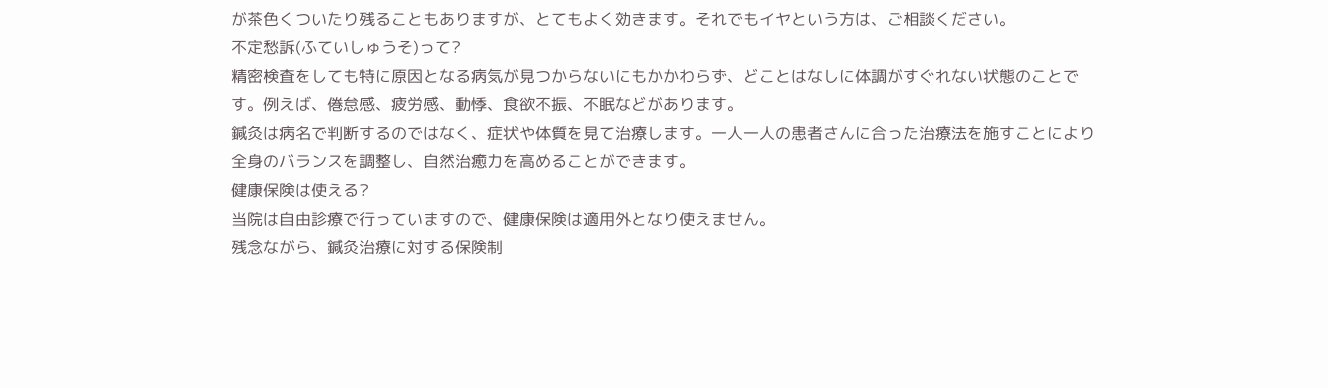が茶色くついたり残ることもありますが、とてもよく効きます。それでもイヤという方は、ご相談ください。
不定愁訴(ふていしゅうそ)って?
精密検査をしても特に原因となる病気が見つからないにもかかわらず、どことはなしに体調がすぐれない状態のことです。例えば、倦怠感、疲労感、動悸、食欲不振、不眠などがあります。
鍼灸は病名で判断するのではなく、症状や体質を見て治療します。一人一人の患者さんに合った治療法を施すことにより全身のバランスを調整し、自然治癒力を高めることができます。
健康保険は使える?
当院は自由診療で行っていますので、健康保険は適用外となり使えません。
残念ながら、鍼灸治療に対する保険制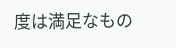度は満足なもの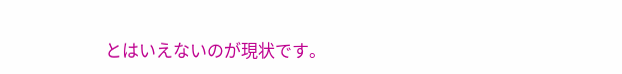とはいえないのが現状です。